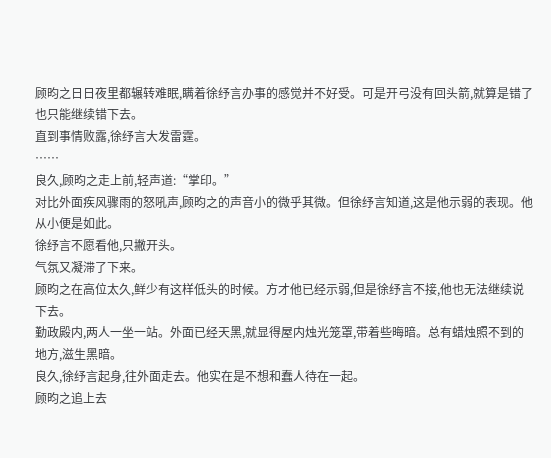顾昀之日日夜里都辗转难眠,瞒着徐纾言办事的感觉并不好受。可是开弓没有回头箭,就算是错了也只能继续错下去。
直到事情败露,徐纾言大发雷霆。
……
良久,顾昀之走上前,轻声道:“掌印。”
对比外面疾风骤雨的怒吼声,顾昀之的声音小的微乎其微。但徐纾言知道,这是他示弱的表现。他从小便是如此。
徐纾言不愿看他,只撇开头。
气氛又凝滞了下来。
顾昀之在高位太久,鲜少有这样低头的时候。方才他已经示弱,但是徐纾言不接,他也无法继续说下去。
勤政殿内,两人一坐一站。外面已经天黑,就显得屋内烛光笼罩,带着些晦暗。总有蜡烛照不到的地方,滋生黑暗。
良久,徐纾言起身,往外面走去。他实在是不想和蠢人待在一起。
顾昀之追上去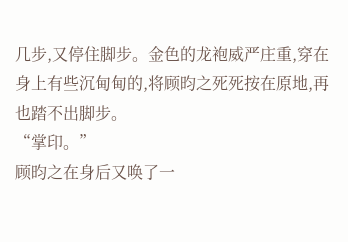几步,又停住脚步。金色的龙袍威严庄重,穿在身上有些沉甸甸的,将顾昀之死死按在原地,再也踏不出脚步。
“掌印。”
顾昀之在身后又唤了一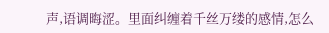声,语调晦涩。里面纠缠着千丝万缕的感情,怎么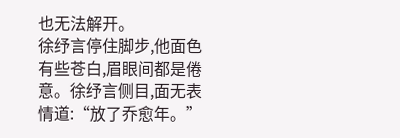也无法解开。
徐纾言停住脚步,他面色有些苍白,眉眼间都是倦意。徐纾言侧目,面无表情道:“放了乔愈年。”